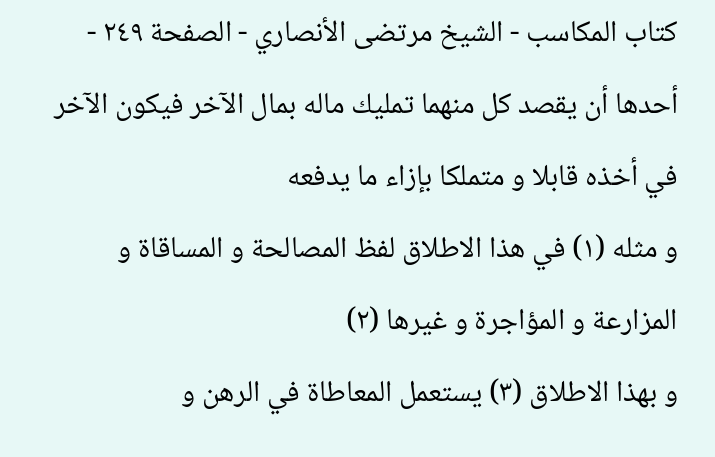كتاب المكاسب - الشيخ مرتضى الأنصاري - الصفحة ٢٤٩ - أحدها أن يقصد كل منهما تمليك ماله بمال الآخر فيكون الآخر في أخذه قابلا و متملكا بإزاء ما يدفعه
و مثله (١) في هذا الاطلاق لفظ المصالحة و المساقاة و المزارعة و المؤاجرة و غيرها (٢)
و بهذا الاطلاق (٣) يستعمل المعاطاة في الرهن و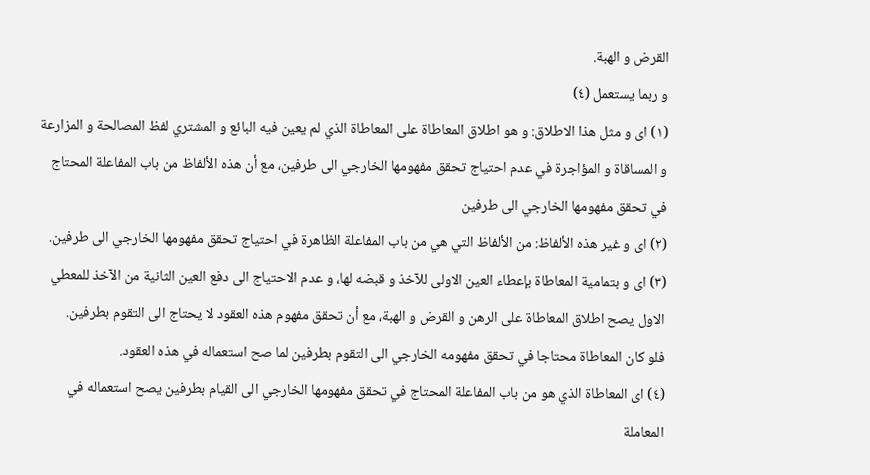القرض و الهبة.
و ربما يستعمل (٤)
(١) اى و مثل هذا الاطلاق: و هو اطلاق المعاطاة على المعاطاة الذي لم يعين فيه البائع و المشتري لفظ المصالحة و المزارعة و المساقاة و المؤاجرة في عدم احتياج تحقق مفهومها الخارجي الى طرفين، مع أن هذه الألفاظ من باب المفاعلة المحتاج في تحقق مفهومها الخارجي الى طرفين
(٢) اى و غير هذه الألفاظ: من الألفاظ التي هي من باب المفاعلة الظاهرة في احتياج تحقق مفهومها الخارجي الى طرفين.
(٣) اى و بتمامية المعاطاة بإعطاء العين الاولى للآخذ و قبضه لها، و عدم الاحتياج الى دفع العين الثانية من الآخذ للمعطي الاول يصح اطلاق المعاطاة على الرهن و القرض و الهبة، مع أن تحقق مفهوم هذه العقود لا يحتاج الى التقوم بطرفين.
فلو كان المعاطاة محتاجا في تحقق مفهومه الخارجي الى التقوم بطرفين لما صح استعماله في هذه العقود.
(٤) اى المعاطاة الذي هو من باب المفاعلة المحتاج في تحقق مفهومها الخارجي الى القيام بطرفين يصح استعماله في المعاملة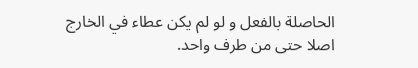الحاصلة بالفعل و لو لم يكن عطاء في الخارج اصلا حتى من طرف واحد.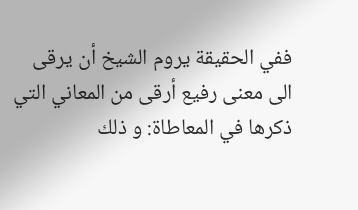ففي الحقيقة يروم الشيخ أن يرقى الى معنى رفيع أرقى من المعاني التي ذكرها في المعاطاة: و ذلك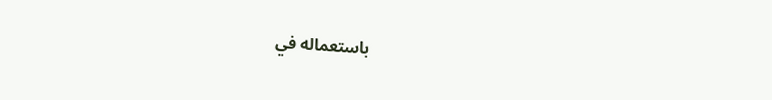باستعماله في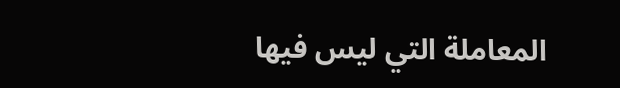المعاملة التي ليس فيها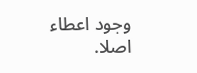وجود اعطاء اصلا.